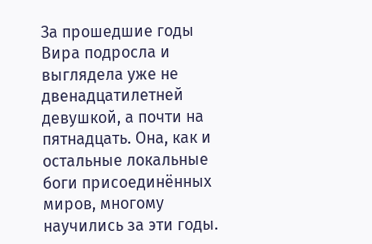За прошедшие годы Вира подросла и выглядела уже не двенадцатилетней девушкой, а почти на пятнадцать. Она, как и остальные локальные боги присоединённых миров, многому научились за эти годы.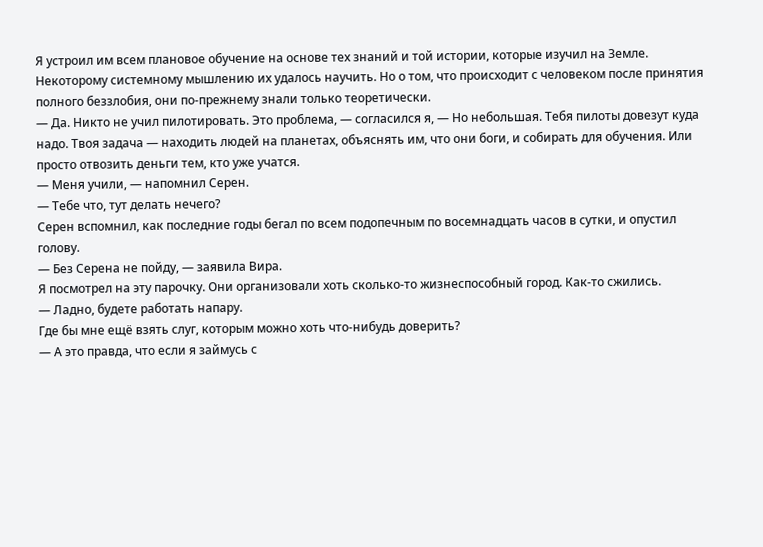Я устроил им всем плановое обучение на основе тех знаний и той истории, которые изучил на Земле. Некоторому системному мышлению их удалось научить. Но о том, что происходит с человеком после принятия полного беззлобия, они по-прежнему знали только теоретически.
— Да. Никто не учил пилотировать. Это проблема, — согласился я, — Но небольшая. Тебя пилоты довезут куда надо. Твоя задача — находить людей на планетах, объяснять им, что они боги, и собирать для обучения. Или просто отвозить деньги тем, кто уже учатся.
— Меня учили, — напомнил Серен.
— Тебе что, тут делать нечего?
Серен вспомнил, как последние годы бегал по всем подопечным по восемнадцать часов в сутки, и опустил голову.
— Без Серена не пойду, — заявила Вира.
Я посмотрел на эту парочку. Они организовали хоть сколько-то жизнеспособный город. Как-то сжились.
— Ладно, будете работать напару.
Где бы мне ещё взять слуг, которым можно хоть что-нибудь доверить?
— А это правда, что если я займусь с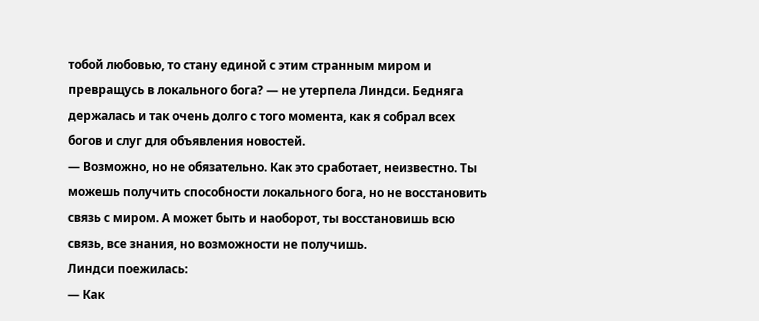тобой любовью, то стану единой с этим странным миром и превращусь в локального бога? — не утерпела Линдси. Бедняга держалась и так очень долго с того момента, как я собрал всех богов и слуг для объявления новостей.
— Возможно, но не обязательно. Как это сработает, неизвестно. Ты можешь получить способности локального бога, но не восстановить связь с миром. А может быть и наоборот, ты восстановишь всю связь, все знания, но возможности не получишь.
Линдси поежилась:
— Как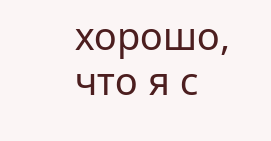хорошо, что я с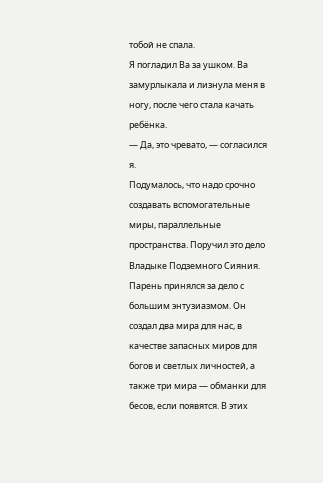тобой не спала.
Я погладил Ва за ушком. Ва замурлыкала и лизнула меня в ногу, после чего стала качать ребёнка.
— Да, это чревато, — согласился я.
Подумалось, что надо срочно создавать вспомогательные миры, параллельные пространства. Поручил это дело Владыке Подземного Сияния. Парень принялся за дело с большим энтузиазмом. Он создал два мира для нас, в качестве запасных миров для богов и светлых личностей, а также три мира — обманки для бесов, если появятся. В этих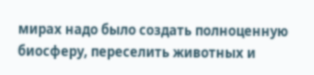мирах надо было создать полноценную биосферу, переселить животных и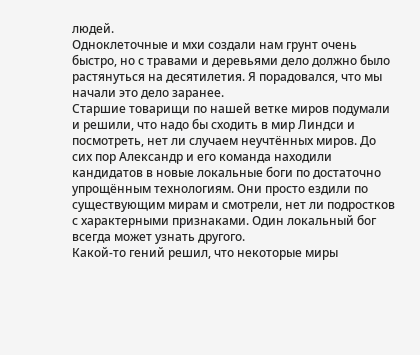людей.
Одноклеточные и мхи создали нам грунт очень быстро, но с травами и деревьями дело должно было растянуться на десятилетия. Я порадовался, что мы начали это дело заранее.
Старшие товарищи по нашей ветке миров подумали и решили, что надо бы сходить в мир Линдси и посмотреть, нет ли случаем неучтённых миров. До сих пор Александр и его команда находили кандидатов в новые локальные боги по достаточно упрощённым технологиям. Они просто ездили по существующим мирам и смотрели, нет ли подростков с характерными признаками. Один локальный бог всегда может узнать другого.
Какой-то гений решил, что некоторые миры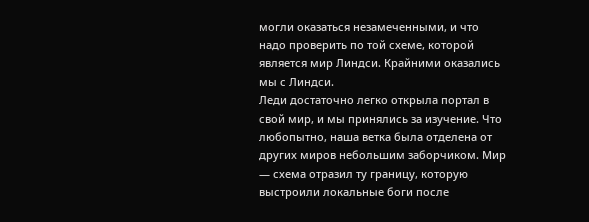могли оказаться незамеченными, и что надо проверить по той схеме, которой является мир Линдси. Крайними оказались мы с Линдси.
Леди достаточно легко открыла портал в свой мир, и мы принялись за изучение. Что любопытно, наша ветка была отделена от других миров небольшим заборчиком. Мир — схема отразил ту границу, которую выстроили локальные боги после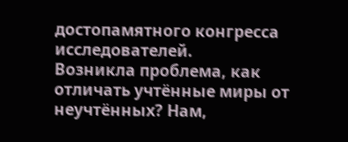достопамятного конгресса исследователей.
Возникла проблема, как отличать учтённые миры от неучтённых? Нам,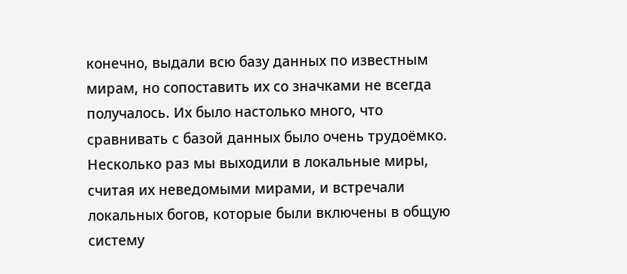конечно, выдали всю базу данных по известным мирам, но сопоставить их со значками не всегда получалось. Их было настолько много, что сравнивать с базой данных было очень трудоёмко. Несколько раз мы выходили в локальные миры, считая их неведомыми мирами, и встречали локальных богов, которые были включены в общую систему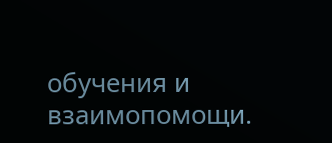обучения и взаимопомощи.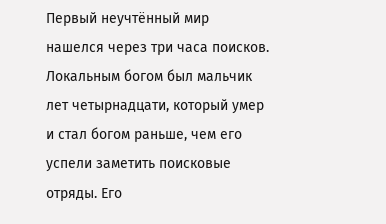Первый неучтённый мир нашелся через три часа поисков. Локальным богом был мальчик лет четырнадцати, который умер и стал богом раньше, чем его успели заметить поисковые отряды. Его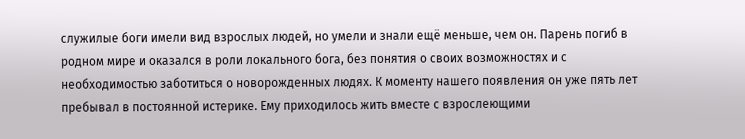служилые боги имели вид взрослых людей, но умели и знали ещё меньше, чем он. Парень погиб в родном мире и оказался в роли локального бога, без понятия о своих возможностях и с необходимостью заботиться о новорожденных людях. К моменту нашего появления он уже пять лет пребывал в постоянной истерике. Ему приходилось жить вместе с взрослеющими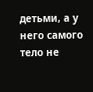детьми, а у него самого тело не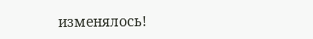изменялось!